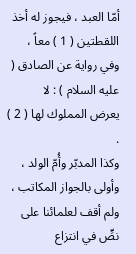أمّا العبد ، فيجوز له أخذ اللقطتين ( 1 ) معاً ، وفي رواية عن الصادق ( عليه السلام ) : لا
يعرض المملوك لها ( 2 ) .
وكذا المدبّر وأُمّ الولد ، وأولى بالجواز المكاتب ، ولم أقف لعلمائنا على
نصٍّ في انتزاع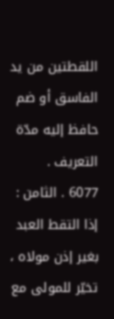اللقطتين من يد الفاسق أو ضم حافظ إليه مدّة التعريف .
6077 . الثامن : إذا التقط العبد بغير إذن مولاه ، تخيّر للمولى مع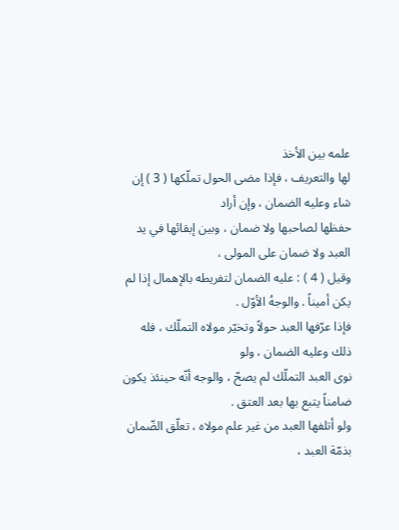علمه بين الأخذ
لها والتعريف ، فإذا مضى الحول تملّكها ( 3 ) إن شاء وعليه الضمان ، وإن أراد
حفظها لصاحبها ولا ضمان ، وبين إبقائها في يد العبد ولا ضمان على المولى ،
وقيل ( 4 ) : عليه الضمان لتفريطه بالإهمال إذا لم يكن أميناً . والوجهُ الأوّل .
فإذا عرّفها العبد حولاً وتخيّر مولاه التملّك ، فله ذلك وعليه الضمان ، ولو
نوى العبد التملّك لم يصحّ ، والوجه أنّه حينئذ يكون ضامناً يتبع بها بعد العتق .
ولو أتلفها العبد من غير علم مولاه ، تعلّق الضّمان بذمّة العبد ،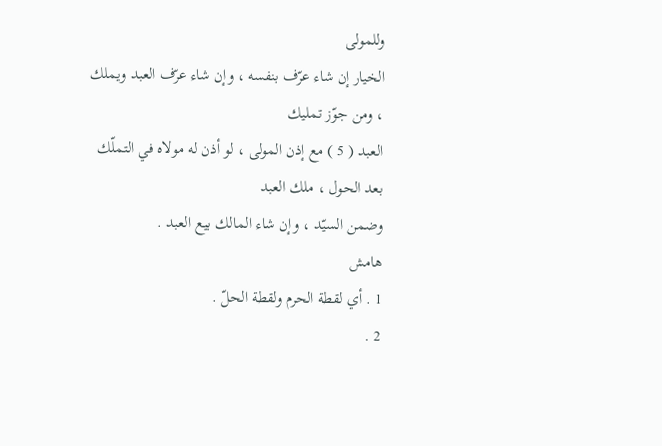وللمولى
الخيار إن شاء عرّف بنفسه ، وإن شاء عرّف العبد ويملك ، ومن جوّز تمليك
العبد ( 5 ) مع إذن المولى ، لو أذن له مولاه في التملّك بعد الحول ، ملك العبد
وضمن السيّد ، وإن شاء المالك بيع العبد .
هامش
1 . أي لقطة الحرم ولقطة الحلّ .
2 .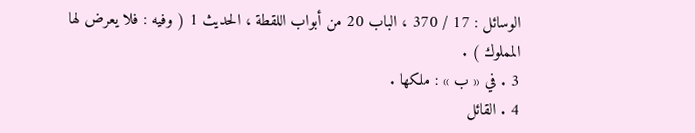الوسائل : 17 / 370 ، الباب 20 من أبواب اللقطة ، الحديث 1 ( وفيه : فلا يعرض لها
المملوك ) .
3 . في « ب » : ملكها .
4 . القائل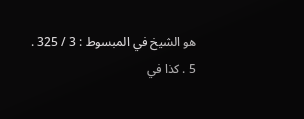هو الشيخ في المبسوط : 3 / 325 .
5 . كذا في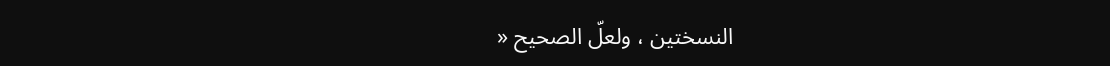النسختين ، ولعلّ الصحيح «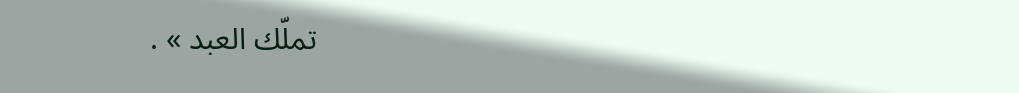تملّك العبد » .